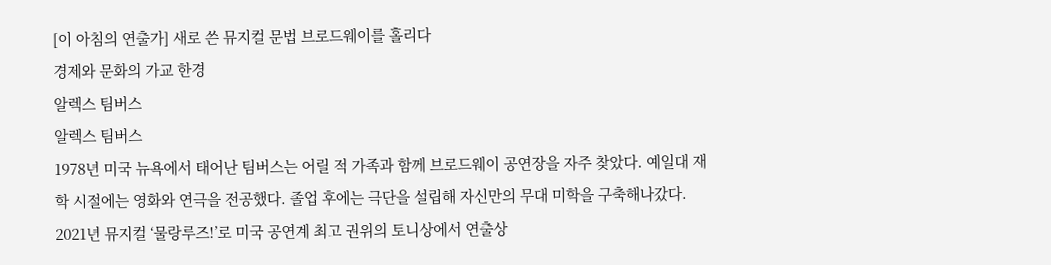[이 아침의 연출가] 새로 쓴 뮤지컬 문법 브로드웨이를 홀리다
경제와 문화의 가교 한경
알렉스 팀버스
알렉스 팀버스
1978년 미국 뉴욕에서 태어난 팀버스는 어릴 적 가족과 함께 브로드웨이 공연장을 자주 찾았다. 예일대 재학 시절에는 영화와 연극을 전공했다. 졸업 후에는 극단을 설립해 자신만의 무대 미학을 구축해나갔다.
2021년 뮤지컬 ‘물랑루즈!’로 미국 공연계 최고 권위의 토니상에서 연출상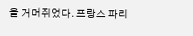을 거머쥐었다. 프랑스 파리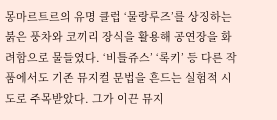몽마르트르의 유명 클럽 ‘물랑루즈’를 상징하는 붉은 풍차와 코끼리 장식을 활용해 공연장을 화려함으로 물들였다. ‘비틀쥬스’ ‘록키’ 등 다른 작품에서도 기존 뮤지컬 문법을 흔드는 실험적 시도로 주목받았다. 그가 이끈 뮤지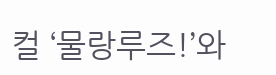컬 ‘물랑루즈!’와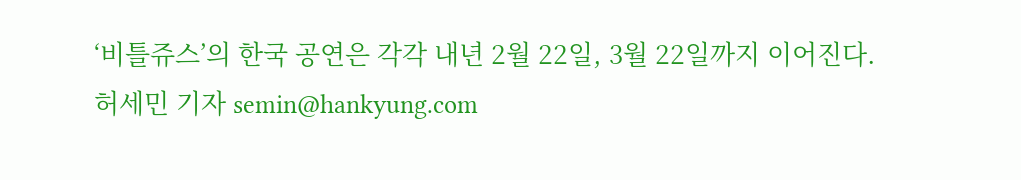‘비틀쥬스’의 한국 공연은 각각 내년 2월 22일, 3월 22일까지 이어진다.
허세민 기자 semin@hankyung.com